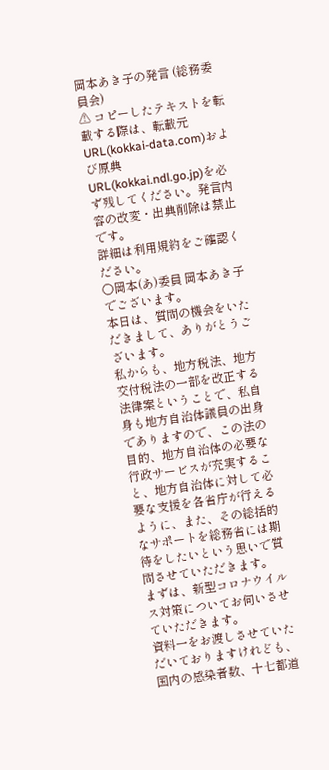岡本あき子の発言 (総務委員会)
⚠ コピーしたテキストを転載する際は、転載元URL(kokkai-data.com)および原典URL(kokkai.ndl.go.jp)を必ず残してください。発言内容の改変・出典削除は禁止です。
詳細は利用規約をご確認ください。
○岡本(あ)委員 岡本あき子でございます。
本日は、質問の機会をいただきまして、ありがとうございます。
私からも、地方税法、地方交付税法の一部を改正する法律案ということで、私自身も地方自治体議員の出身でありますので、この法の目的、地方自治体の必要な行政サービスが充実すること、地方自治体に対して必要な支援を各省庁が行えるように、また、その総括的なサポートを総務省には期待をしたいという思いで質問させていただきます。
まずは、新型コロナウイルス対策についてお伺いさせていただきます。
資料一をお渡しさせていただいておりますけれども、国内の感染者数、十七都道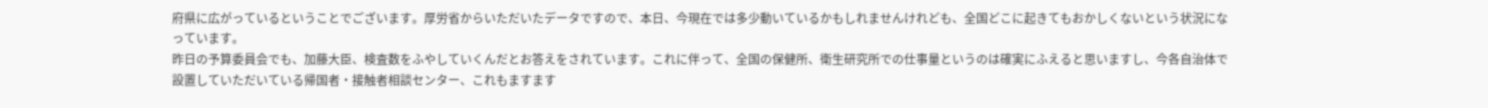府県に広がっているということでございます。厚労省からいただいたデータですので、本日、今現在では多少動いているかもしれませんけれども、全国どこに起きてもおかしくないという状況になっています。
昨日の予算委員会でも、加藤大臣、検査数をふやしていくんだとお答えをされています。これに伴って、全国の保健所、衛生研究所での仕事量というのは確実にふえると思いますし、今各自治体で設置していただいている帰国者・接触者相談センター、これもますます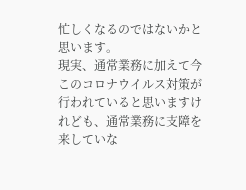忙しくなるのではないかと思います。
現実、通常業務に加えて今このコロナウイルス対策が行われていると思いますけれども、通常業務に支障を来していな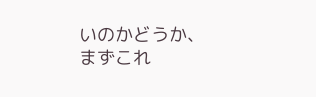いのかどうか、まずこれ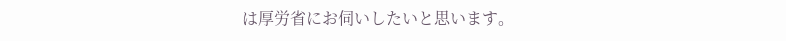は厚労省にお伺いしたいと思います。